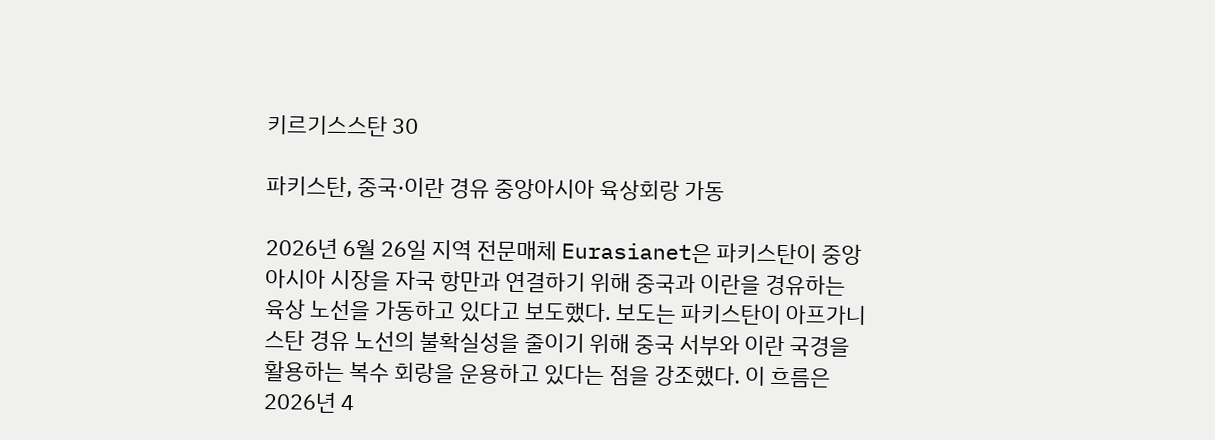키르기스스탄 30

파키스탄, 중국·이란 경유 중앙아시아 육상회랑 가동

2026년 6월 26일 지역 전문매체 Eurasianet은 파키스탄이 중앙아시아 시장을 자국 항만과 연결하기 위해 중국과 이란을 경유하는 육상 노선을 가동하고 있다고 보도했다. 보도는 파키스탄이 아프가니스탄 경유 노선의 불확실성을 줄이기 위해 중국 서부와 이란 국경을 활용하는 복수 회랑을 운용하고 있다는 점을 강조했다. 이 흐름은 2026년 4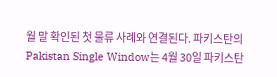월 말 확인된 첫 물류 사례와 연결된다. 파키스탄의 Pakistan Single Window는 4월 30일 파키스탄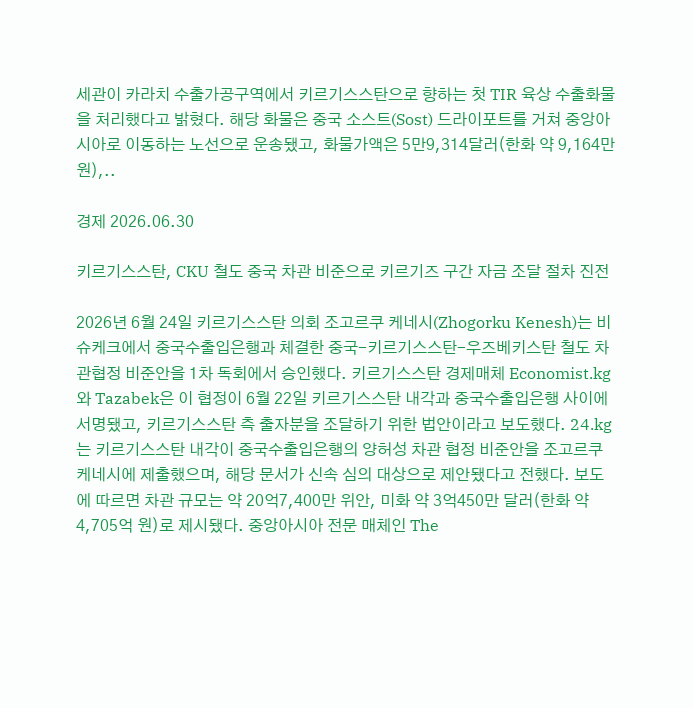세관이 카라치 수출가공구역에서 키르기스스탄으로 향하는 첫 TIR 육상 수출화물을 처리했다고 밝혔다. 해당 화물은 중국 소스트(Sost) 드라이포트를 거쳐 중앙아시아로 이동하는 노선으로 운송됐고, 화물가액은 5만9,314달러(한화 약 9,164만 원),..

경제 2026.06.30

키르기스스탄, CKU 철도 중국 차관 비준으로 키르기즈 구간 자금 조달 절차 진전

2026년 6월 24일 키르기스스탄 의회 조고르쿠 케네시(Zhogorku Kenesh)는 비슈케크에서 중국수출입은행과 체결한 중국-키르기스스탄-우즈베키스탄 철도 차관협정 비준안을 1차 독회에서 승인했다. 키르기스스탄 경제매체 Economist.kg와 Tazabek은 이 협정이 6월 22일 키르기스스탄 내각과 중국수출입은행 사이에 서명됐고, 키르기스스탄 측 출자분을 조달하기 위한 법안이라고 보도했다. 24.kg는 키르기스스탄 내각이 중국수출입은행의 양허성 차관 협정 비준안을 조고르쿠 케네시에 제출했으며, 해당 문서가 신속 심의 대상으로 제안됐다고 전했다. 보도에 따르면 차관 규모는 약 20억7,400만 위안, 미화 약 3억450만 달러(한화 약 4,705억 원)로 제시됐다. 중앙아시아 전문 매체인 The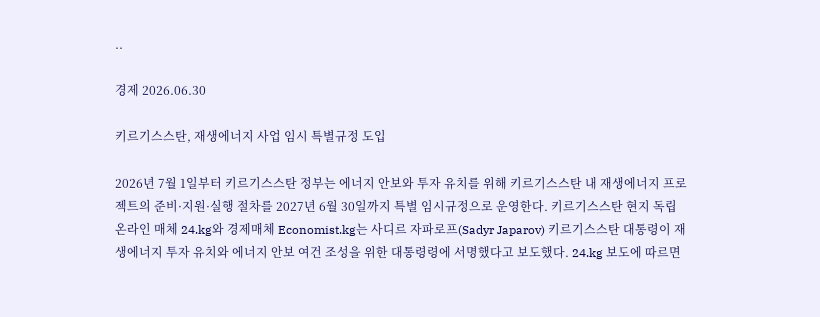..

경제 2026.06.30

키르기스스탄, 재생에너지 사업 임시 특별규정 도입

2026년 7월 1일부터 키르기스스탄 정부는 에너지 안보와 투자 유치를 위해 키르기스스탄 내 재생에너지 프로젝트의 준비·지원·실행 절차를 2027년 6월 30일까지 특별 임시규정으로 운영한다. 키르기스스탄 현지 독립 온라인 매체 24.kg와 경제매체 Economist.kg는 사디르 자파로프(Sadyr Japarov) 키르기스스탄 대통령이 재생에너지 투자 유치와 에너지 안보 여건 조성을 위한 대통령령에 서명했다고 보도했다. 24.kg 보도에 따르면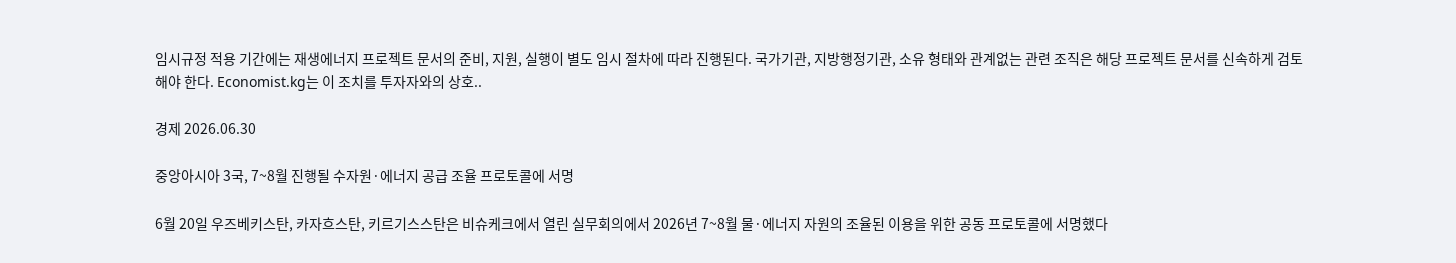임시규정 적용 기간에는 재생에너지 프로젝트 문서의 준비, 지원, 실행이 별도 임시 절차에 따라 진행된다. 국가기관, 지방행정기관, 소유 형태와 관계없는 관련 조직은 해당 프로젝트 문서를 신속하게 검토해야 한다. Economist.kg는 이 조치를 투자자와의 상호..

경제 2026.06.30

중앙아시아 3국, 7~8월 진행될 수자원·에너지 공급 조율 프로토콜에 서명

6월 20일 우즈베키스탄, 카자흐스탄, 키르기스스탄은 비슈케크에서 열린 실무회의에서 2026년 7~8월 물·에너지 자원의 조율된 이용을 위한 공동 프로토콜에 서명했다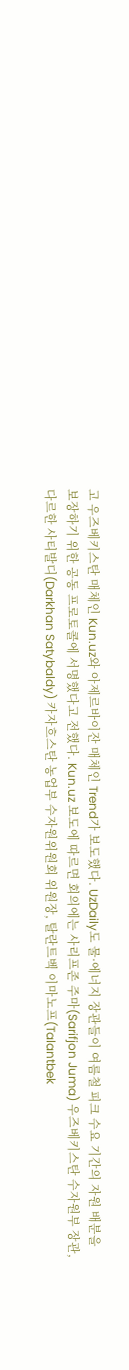고 우즈베키스탄 매체인 Kun.uz와 아제르바이잔 매체인 Trend가 보도했다. UzDaily도 물·에너지 장관들이 여름철 피크 수요 기간의 자원 배분을 보장하기 위한 공동 프로토콜에 서명했다고 전했다. Kun.uz 보도에 따르면 회의에는 사리프존 주마(Sarifjon Juma) 우즈베키스탄 수자원부 장관, 다르한 사티발디(Darkhan Satybaldy) 카자흐스탄 농업부 수자원위원회 위원장, 탈란트벡 이마노프(Talantbek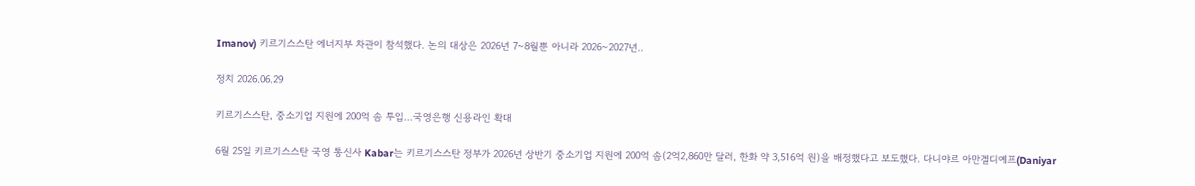Imanov) 키르기스스탄 에너지부 차관이 참석했다. 논의 대상은 2026년 7~8월뿐 아니라 2026~2027년..

정치 2026.06.29

키르기스스탄, 중소기업 지원에 200억 솜 투입…국영은행 신용라인 확대

6월 25일 키르기스스탄 국영 통신사 Kabar는 키르기스스탄 정부가 2026년 상반기 중소기업 지원에 200억 솜(2억2,860만 달러, 한화 약 3,516억 원)을 배정했다고 보도했다. 다니야르 아만겔디예프(Daniyar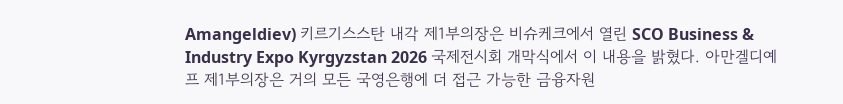Amangeldiev) 키르기스스탄 내각 제1부의장은 비슈케크에서 열린 SCO Business & Industry Expo Kyrgyzstan 2026 국제전시회 개막식에서 이 내용을 밝혔다. 아만겔디예프 제1부의장은 거의 모든 국영은행에 더 접근 가능한 금융자원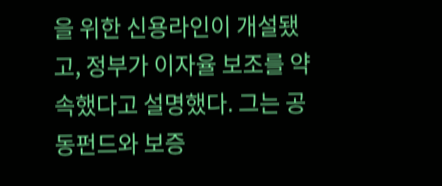을 위한 신용라인이 개설됐고, 정부가 이자율 보조를 약속했다고 설명했다. 그는 공동펀드와 보증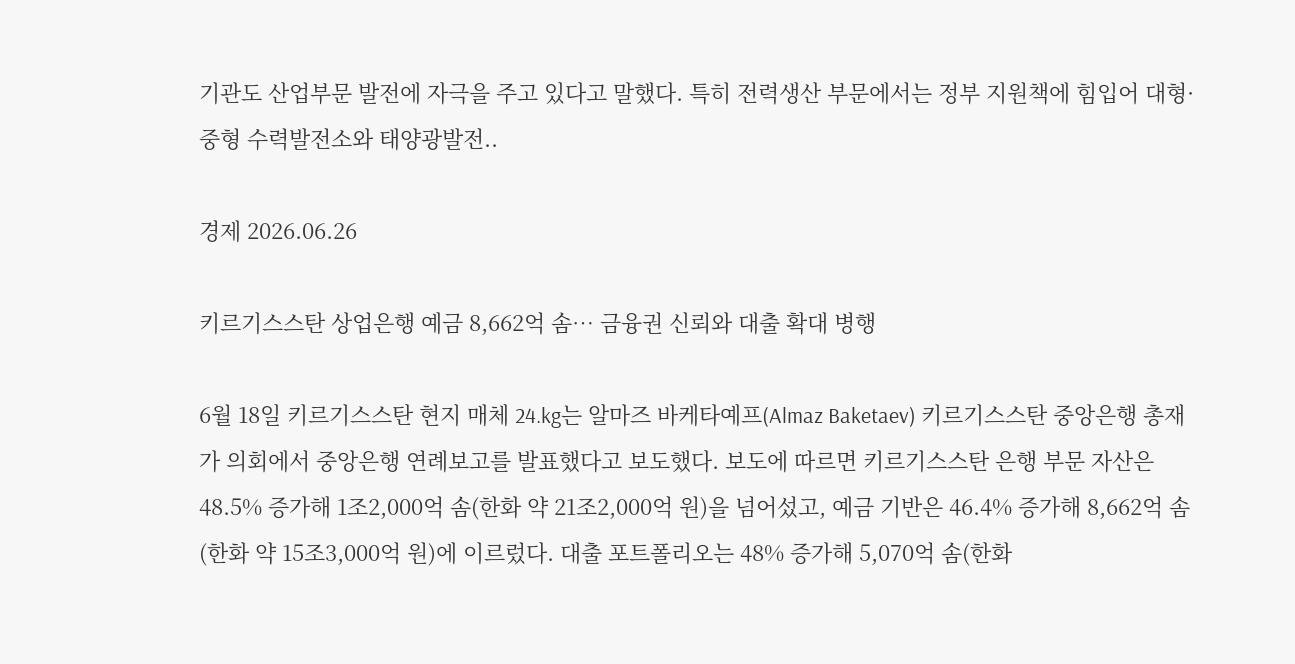기관도 산업부문 발전에 자극을 주고 있다고 말했다. 특히 전력생산 부문에서는 정부 지원책에 힘입어 대형·중형 수력발전소와 태양광발전..

경제 2026.06.26

키르기스스탄 상업은행 예금 8,662억 솜… 금융권 신뢰와 대출 확대 병행

6월 18일 키르기스스탄 현지 매체 24.kg는 알마즈 바케타예프(Almaz Baketaev) 키르기스스탄 중앙은행 총재가 의회에서 중앙은행 연례보고를 발표했다고 보도했다. 보도에 따르면 키르기스스탄 은행 부문 자산은 48.5% 증가해 1조2,000억 솜(한화 약 21조2,000억 원)을 넘어섰고, 예금 기반은 46.4% 증가해 8,662억 솜(한화 약 15조3,000억 원)에 이르렀다. 대출 포트폴리오는 48% 증가해 5,070억 솜(한화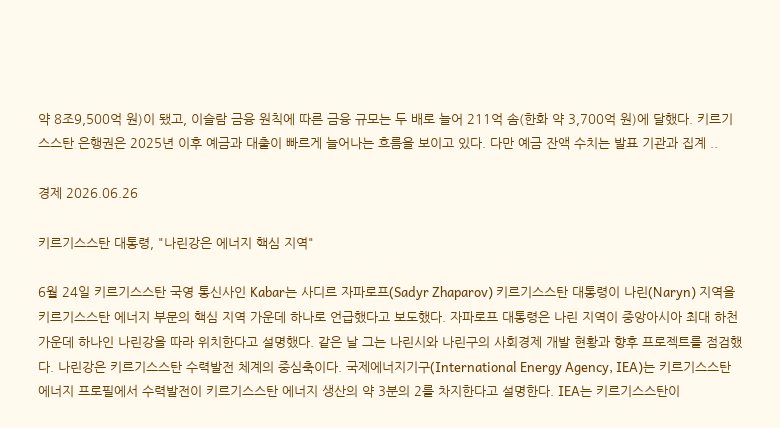약 8조9,500억 원)이 됐고, 이슬람 금융 원칙에 따른 금융 규모는 두 배로 늘어 211억 솜(한화 약 3,700억 원)에 달했다. 키르기스스탄 은행권은 2025년 이후 예금과 대출이 빠르게 늘어나는 흐름을 보이고 있다. 다만 예금 잔액 수치는 발표 기관과 집계 ..

경제 2026.06.26

키르기스스탄 대통령, "나린강은 에너지 핵심 지역"

6월 24일 키르기스스탄 국영 통신사인 Kabar는 사디르 자파로프(Sadyr Zhaparov) 키르기스스탄 대통령이 나린(Naryn) 지역을 키르기스스탄 에너지 부문의 핵심 지역 가운데 하나로 언급했다고 보도했다. 자파로프 대통령은 나린 지역이 중앙아시아 최대 하천 가운데 하나인 나린강을 따라 위치한다고 설명했다. 같은 날 그는 나린시와 나린구의 사회경제 개발 현황과 향후 프로젝트를 점검했다. 나린강은 키르기스스탄 수력발전 체계의 중심축이다. 국제에너지기구(International Energy Agency, IEA)는 키르기스스탄 에너지 프로필에서 수력발전이 키르기스스탄 에너지 생산의 약 3분의 2를 차지한다고 설명한다. IEA는 키르기스스탄이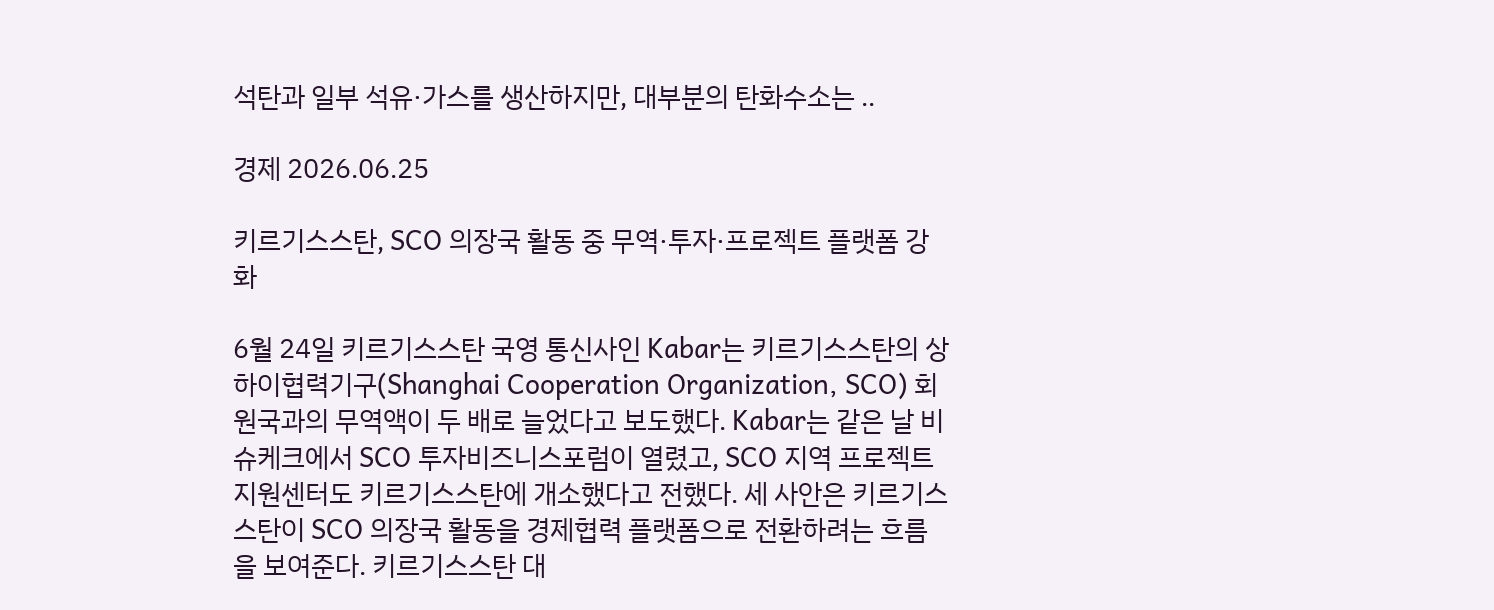석탄과 일부 석유·가스를 생산하지만, 대부분의 탄화수소는 ..

경제 2026.06.25

키르기스스탄, SCO 의장국 활동 중 무역·투자·프로젝트 플랫폼 강화

6월 24일 키르기스스탄 국영 통신사인 Kabar는 키르기스스탄의 상하이협력기구(Shanghai Cooperation Organization, SCO) 회원국과의 무역액이 두 배로 늘었다고 보도했다. Kabar는 같은 날 비슈케크에서 SCO 투자비즈니스포럼이 열렸고, SCO 지역 프로젝트 지원센터도 키르기스스탄에 개소했다고 전했다. 세 사안은 키르기스스탄이 SCO 의장국 활동을 경제협력 플랫폼으로 전환하려는 흐름을 보여준다. 키르기스스탄 대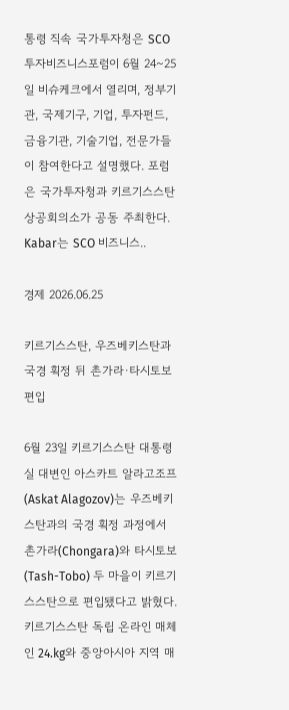통령 직속 국가투자청은 SCO 투자비즈니스포럼이 6월 24~25일 비슈케크에서 열리며, 정부기관, 국제기구, 기업, 투자펀드, 금융기관, 기술기업, 전문가들이 참여한다고 설명했다. 포럼은 국가투자청과 키르기스스탄 상공회의소가 공동 주최한다. Kabar는 SCO 비즈니스..

경제 2026.06.25

키르기스스탄, 우즈베키스탄과 국경 획정 뒤 촌가라·타시토보 편입

6월 23일 키르기스스탄 대통령실 대변인 아스카트 알라고조프(Askat Alagozov)는 우즈베키스탄과의 국경 획정 과정에서 촌가라(Chongara)와 타시토보(Tash-Tobo) 두 마을이 키르기스스탄으로 편입됐다고 밝혔다. 키르기스스탄 독립 온라인 매체인 24.kg와 중앙아시아 지역 매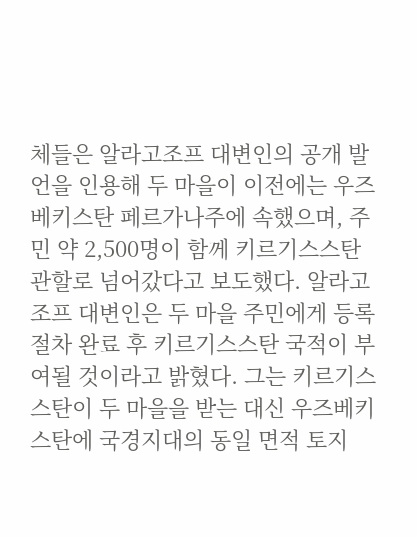체들은 알라고조프 대변인의 공개 발언을 인용해 두 마을이 이전에는 우즈베키스탄 페르가나주에 속했으며, 주민 약 2,500명이 함께 키르기스스탄 관할로 넘어갔다고 보도했다. 알라고조프 대변인은 두 마을 주민에게 등록 절차 완료 후 키르기스스탄 국적이 부여될 것이라고 밝혔다. 그는 키르기스스탄이 두 마을을 받는 대신 우즈베키스탄에 국경지대의 동일 면적 토지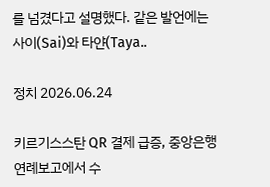를 넘겼다고 설명했다. 같은 발언에는 사이(Sai)와 타얀(Taya..

정치 2026.06.24

키르기스스탄 QR 결제 급증, 중앙은행 연례보고에서 수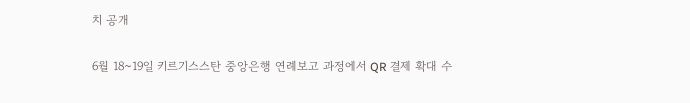치 공개

6월 18~19일 키르기스스탄 중앙은행 연례보고 과정에서 QR 결제 확대 수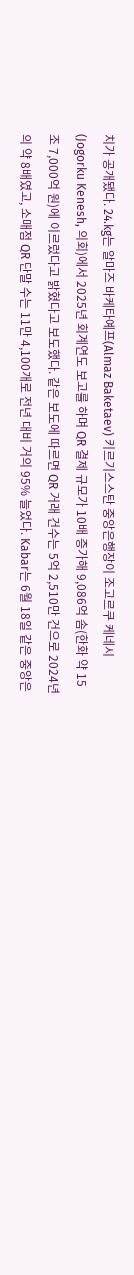치가 공개됐다. 24.kg는 알마즈 바케타예프(Almaz Baketaev) 키르기스스탄 중앙은행장이 조고르쿠 케네시(Jogorku Kenesh, 의회)에서 2025년 회계연도 보고를 하며 QR 결제 규모가 10배 증가해 9,086억 솜(한화 약 15조 7,000억 원)에 이르렀다고 밝혔다고 보도했다. 같은 보도에 따르면 QR 거래 건수는 5억 2,510만 건으로 2024년의 약 8배였고, 소매점 QR 단말 수는 11만 4,100개로 전년 대비 거의 95% 늘었다. Kabar는 6월 18일 같은 중앙은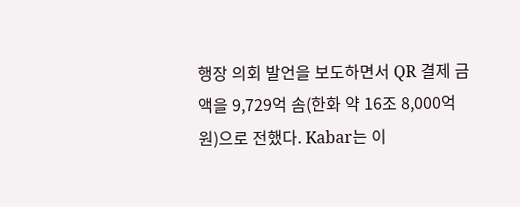행장 의회 발언을 보도하면서 QR 결제 금액을 9,729억 솜(한화 약 16조 8,000억 원)으로 전했다. Kabar는 이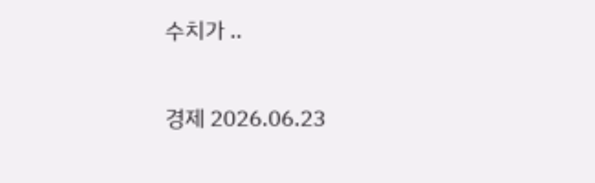수치가 ..

경제 2026.06.23